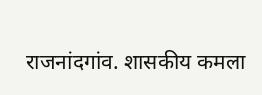राजनांदगांव. शासकीय कमला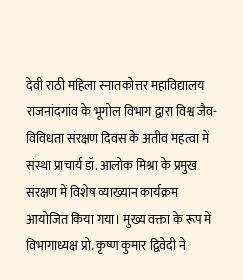देवी राठी महिला स्नातकोत्तर महाविद्यालय राजनांदगांव के भूगोल विभाग द्वारा विश्व जैव-विविधता संरक्षण दिवस के अतीव महत्वा में संस्था प्राचार्य डॉ. आलोक मिश्रा के प्रमुख संरक्षण में विशेष व्याख्यान कार्यक्रम आयोजित किया गया। मुख्य वक्ता के रूप में विभागाध्यक्ष प्रो. कृष्ण कुमार द्विवेदी ने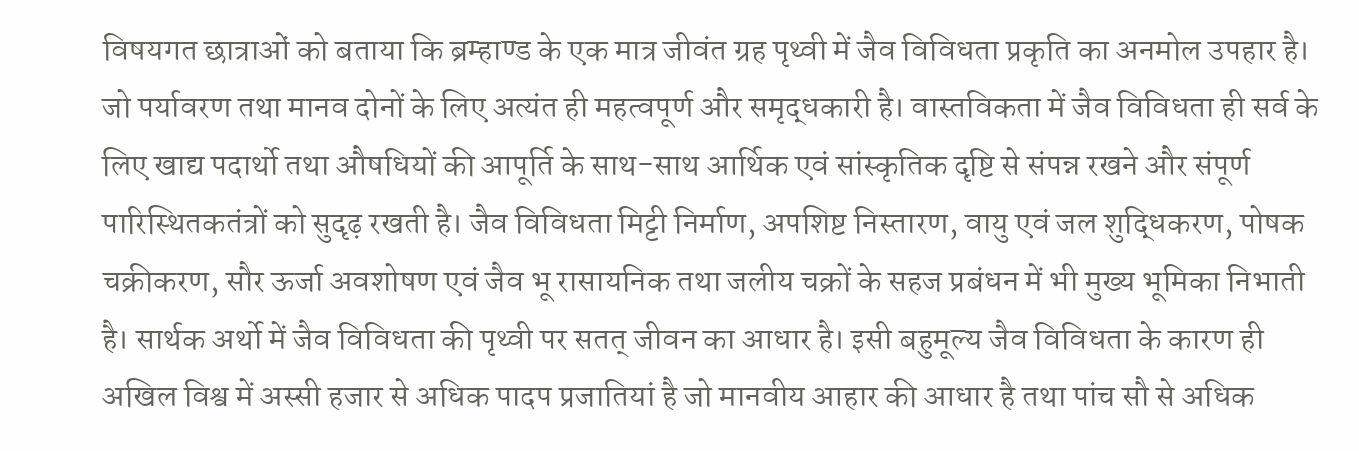विषयगत छात्राओं को बताया कि ब्रम्हाण्ड के एक मात्र जीवंत ग्रह पृथ्वी में जैव विविधता प्रकृति का अनमोल उपहार है। जो पर्यावरण तथा मानव दोनों के लिए अत्यंत ही महत्वपूर्ण और समृद्धकारी है। वास्तविकता में जैव विविधता ही सर्व के लिए खाद्य पदार्थो तथा औषधियों की आपूर्ति के साथ-साथ आर्थिक एवं सांस्कृतिक दृष्टि से संपन्न रखने और संपूर्ण पारिस्थितकतंत्रों को सुदृढ़ रखती है। जैव विविधता मिट्टी निर्माण, अपशिष्ट निस्तारण, वायु एवं जल शुद्धिकरण, पोषक चक्रीकरण, सौर ऊर्जा अवशोषण एवं जैव भू रासायनिक तथा जलीय चक्रों के सहज प्रबंधन में भी मुख्य भूमिका निभाती है। सार्थक अर्थो में जैव विविधता की पृथ्वी पर सतत् जीवन का आधार है। इसी बहुमूल्य जैव विविधता के कारण ही अखिल विश्व में अस्सी हजार से अधिक पादप प्रजातियां है जो मानवीय आहार की आधार है तथा पांच सौ से अधिक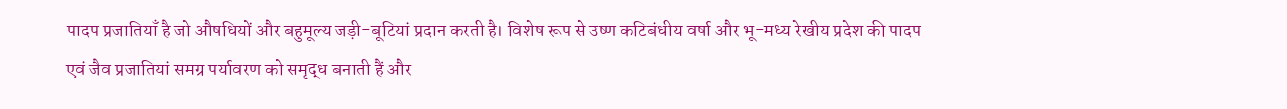पादप प्रजातियाँ है जो औषधियों और बहुमूल्य जड़ी-बूटियां प्रदान करती है। विशेष रूप से उष्ण कटिबंधीय वर्षा और भू-मध्य रेखीय प्रदेश की पादप एवं जैव प्रजातियां समग्र पर्यावरण को समृद्ध बनाती हैं और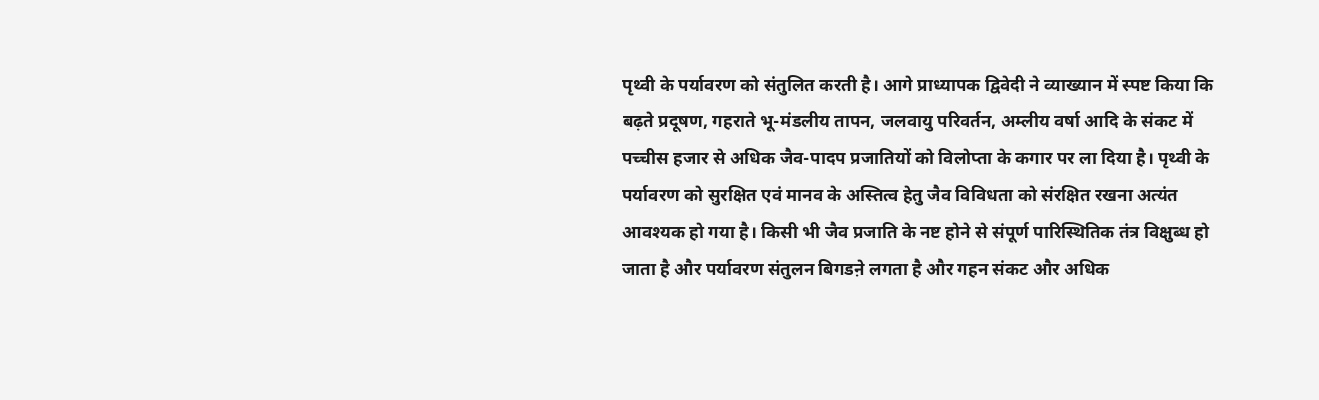पृथ्वी के पर्यावरण को संतुलित करती है। आगे प्राध्यापक द्विवेदी ने व्याख्यान में स्पष्ट किया कि बढ़ते प्रदूषण, गहराते भू-मंडलीय तापन, जलवायु परिवर्तन, अम्लीय वर्षा आदि के संकट में पच्चीस हजार से अधिक जैव-पादप प्रजातियों को विलोप्ता के कगार पर ला दिया है। पृथ्वी के पर्यावरण को सुरक्षित एवं मानव के अस्तित्व हेतु जैव विविधता को संरक्षित रखना अत्यंत आवश्यक हो गया है। किसी भी जैव प्रजाति के नष्ट होने से संपूर्ण पारिस्थितिक तंत्र विक्षुब्ध हो जाता है और पर्यावरण संतुलन बिगडऩे लगता है और गहन संकट और अधिक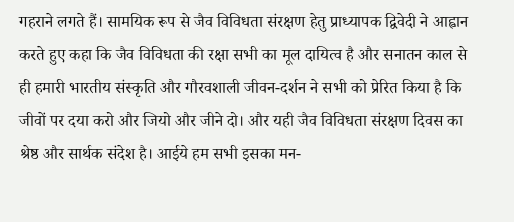गहराने लगते हैं। सामयिक रूप से जैव विविधता संरक्षण हेतु प्राध्यापक द्विवेदी ने आह्वान करते हुए कहा कि जैव विविधता की रक्षा सभी का मूल दायित्व है और सनातन काल से ही हमारी भारतीय संस्कृति और गौरवशाली जीवन-दर्शन ने सभी को प्रेरित किया है कि जीवों पर दया करो और जियो और जीने दो। और यही जैव विविधता संरक्षण दिवस का श्रेष्ठ और सार्थक संदेश है। आईये हम सभी इसका मन-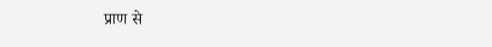प्राण से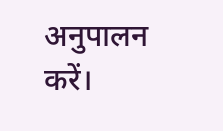अनुपालन करें।